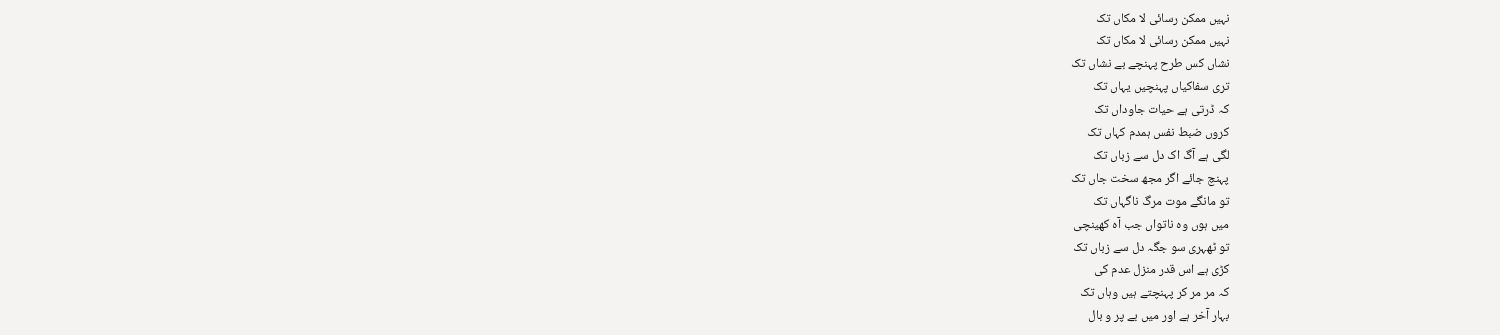نہیں ممکن رسائی لا مکاں تک
نہیں ممکن رسائی لا مکاں تک
نشاں کس طرح پہنچے بے نشاں تک
تری سفاکیاں پہنچیں یہاں تک
کہ ڈرتی ہے حیات جاوداں تک
کروں ضبط نفس ہمدم کہاں تک
لگی ہے آگ اک دل سے زباں تک
پہنچ جائے اگر مجھ سخت جاں تک
تو مانگے موت مرگ ناگہاں تک
میں ہوں وہ ناتواں جب آہ کھینچی
تو ٹھہری سو جگہ دل سے زباں تک
کڑی ہے اس قدر منزل عدم کی
کہ مر مر کر پہنچتے ہیں وہاں تک
بہار آخر ہے اور میں بے پر و بال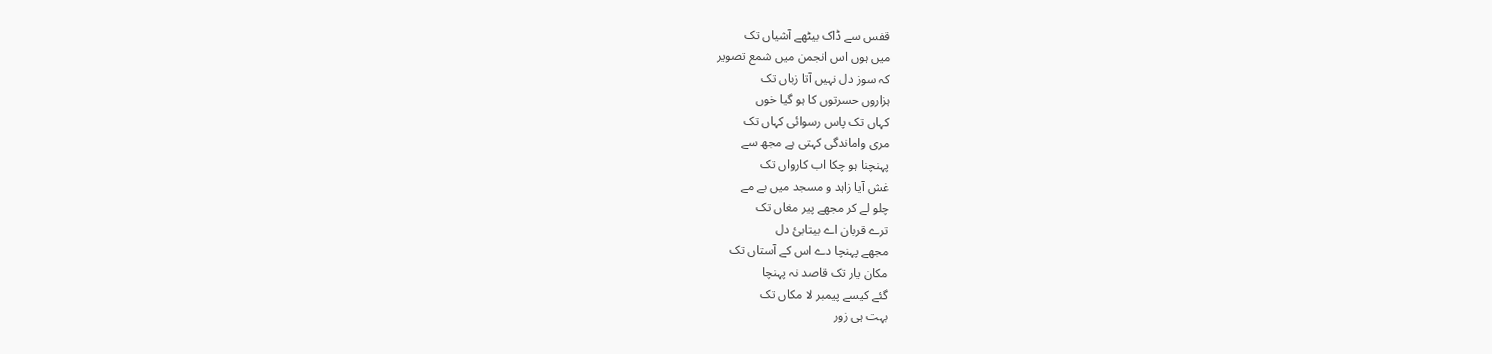قفس سے ڈاک بیٹھے آشیاں تک
میں ہوں اس انجمن میں شمع تصویر
کہ سوز دل نہیں آتا زباں تک
ہزاروں حسرتوں کا ہو گیا خوں
کہاں تک پاس رسوائی کہاں تک
مری واماندگی کہتی ہے مجھ سے
پہنچنا ہو چکا اب کارواں تک
غش آیا زاہد و مسجد میں بے مے
چلو لے کر مجھے پیر مغاں تک
ترے قربان اے بیتابیٔ دل
مجھے پہنچا دے اس کے آستاں تک
مکان یار تک قاصد نہ پہنچا
گئے کیسے پیمبر لا مکاں تک
بہت ہی زور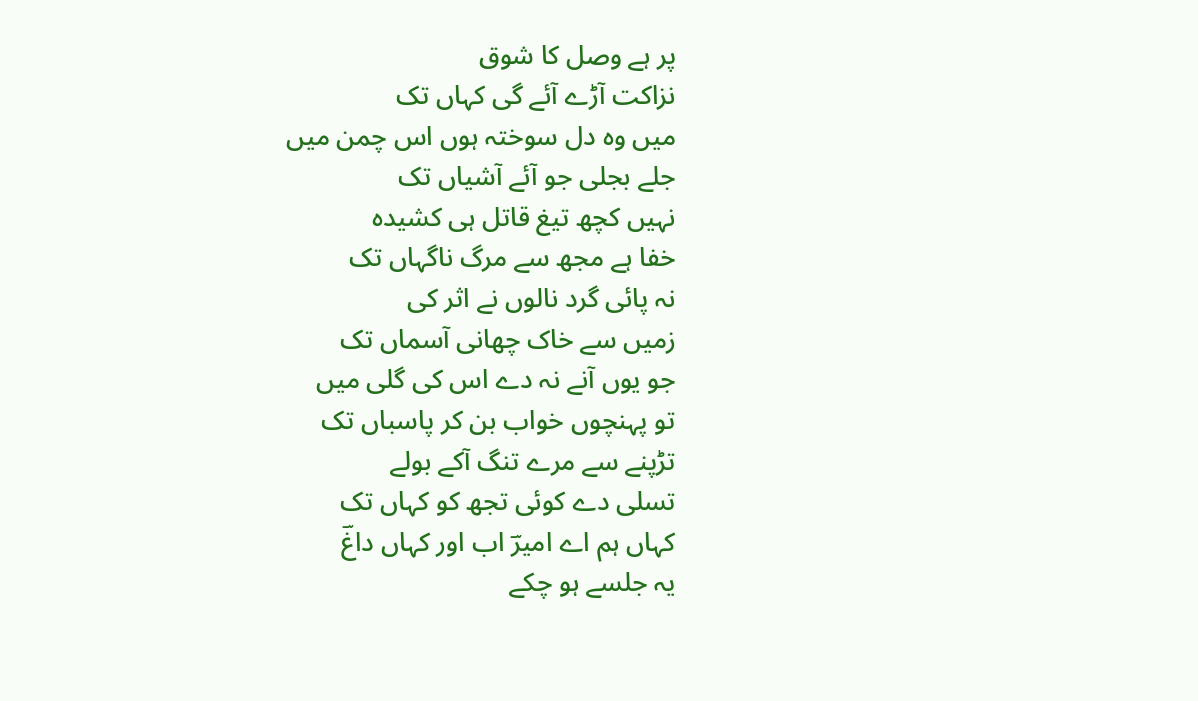پر ہے وصل کا شوق
نزاکت آڑے آئے گی کہاں تک
میں وہ دل سوختہ ہوں اس چمن میں
جلے بجلی جو آئے آشیاں تک
نہیں کچھ تیغ قاتل ہی کشیدہ
خفا ہے مجھ سے مرگ ناگہاں تک
نہ پائی گرد نالوں نے اثر کی
زمیں سے خاک چھانی آسماں تک
جو یوں آنے نہ دے اس کی گلی میں
تو پہنچوں خواب بن کر پاسباں تک
تڑپنے سے مرے تنگ آکے بولے
تسلی دے کوئی تجھ کو کہاں تک
کہاں ہم اے امیرؔ اب اور کہاں داغؔ
یہ جلسے ہو چکے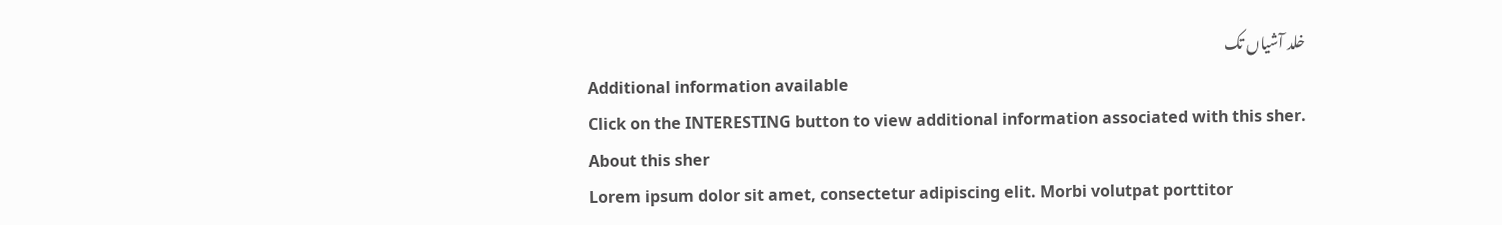خلد آشیاں تک
Additional information available
Click on the INTERESTING button to view additional information associated with this sher.
About this sher
Lorem ipsum dolor sit amet, consectetur adipiscing elit. Morbi volutpat porttitor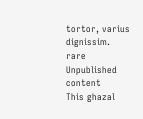tortor, varius dignissim.
rare Unpublished content
This ghazal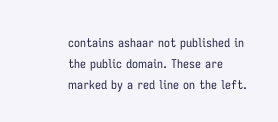contains ashaar not published in the public domain. These are marked by a red line on the left.